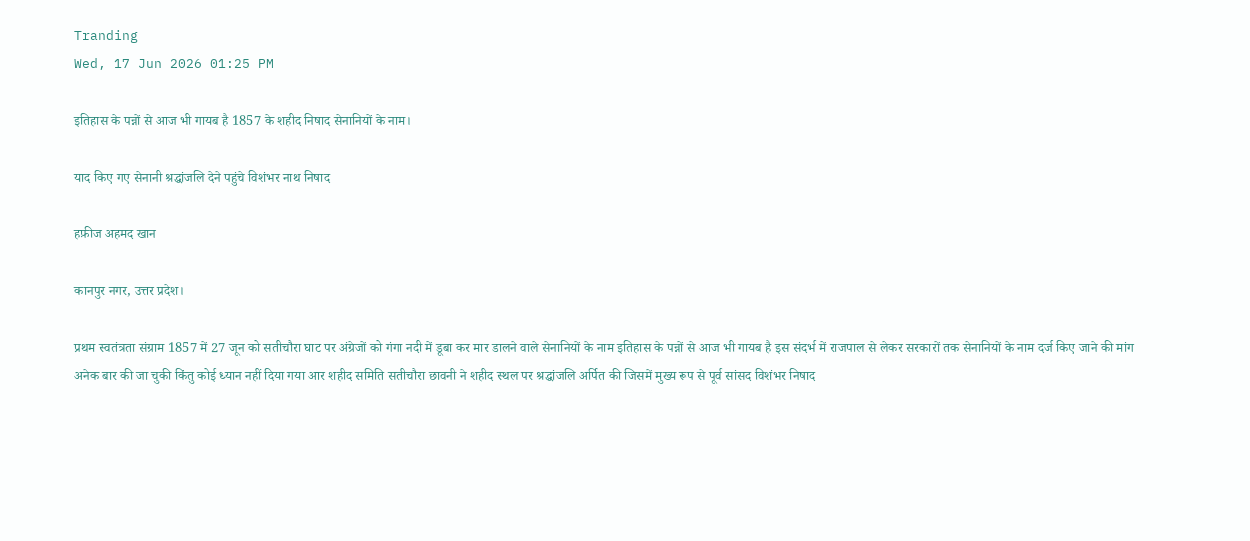Tranding
Wed, 17 Jun 2026 01:25 PM

इतिहास के पन्नों से आज भी गायब है 1857 के शहीद निषाद सेनानियों के नाम।

याद किए गए सेनानी श्रद्धांजलि देने पहुंचे विशंभर नाथ निषाद

हफ़ीज अहमद खान

कानपुर नगर, उत्तर प्रदेश।

प्रथम स्वतंत्रता संग्राम 1857 में 27 जून को सतीचौरा घाट पर अंग्रेजों को गंगा नदी में डूबा कर मार डालने वाले सेनानियों के नाम इतिहास के पन्नों से आज भी गायब है इस संदर्भ में राजपाल से लेकर सरकारों तक सेनानियों के नाम दर्ज किए जाने की मांग अनेक बार की जा चुकी किंतु कोई ध्यान नहीं दिया गया आर शहीद समिति सतीचौरा छावनी ने शहीद स्थल पर श्रद्धांजलि अर्पित की जिसमें मुख्य रूप से पूर्व सांसद विशंभर निषाद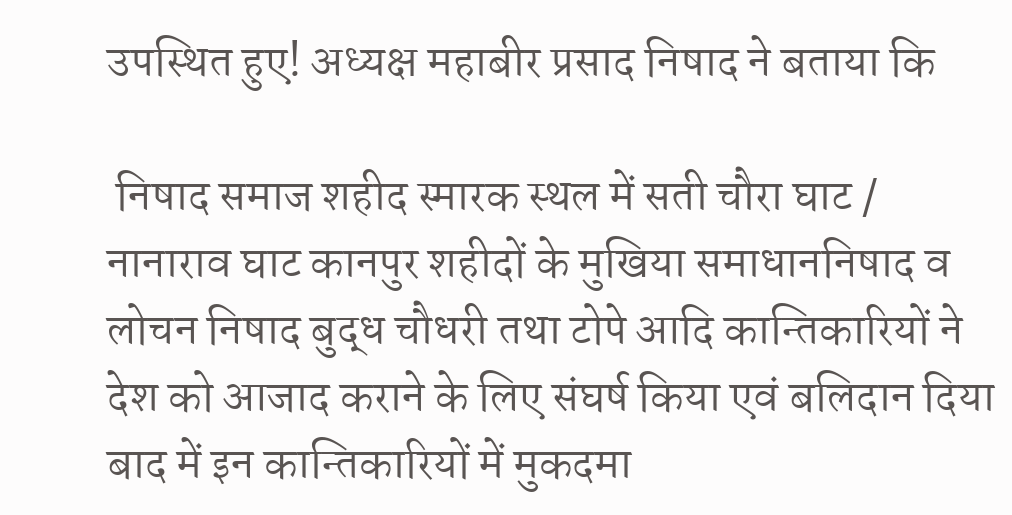उपस्थित हुए! अध्यक्ष महाबीर प्रसाद निषाद ने बताया कि

 निषाद समाज शहीद स्मारक स्थल में सती चौरा घाट / नानाराव घाट कानपुर शहीदों के मुखिया समाधाननिषाद व लोचन निषाद बुद्ध चौधरी तथा टोपे आदि कान्तिकारियों ने देश को आजाद कराने के लिए संघर्ष किया एवं बलिदान दिया बाद में इन कान्तिकारियों में मुकदमा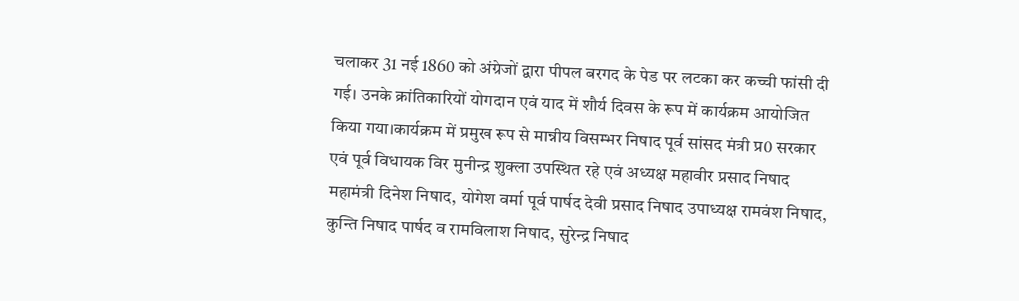चलाकर 31 नई 1860 को अंग्रेजों द्वारा पीपल बरगद के पेड पर लटका कर कच्ची फांसी दी गई। उनके क्रांतिकारियों योगदान एवं याद में शौर्य दिवस के रूप में कार्यक्रम आयोजित किया गया।कार्यक्रम में प्रमुख रूप से मान्नीय विसम्भर निषाद पूर्व सांसद मंत्री प्र0 सरकार एवं पूर्व विधायक विर मुनीन्द्र शुक्ला उपस्थित रहे एवं अध्यक्ष महावीर प्रसाद निषाद महामंत्री दिनेश निषाद, योगेश वर्मा पूर्व पार्षद देवी प्रसाद निषाद उपाध्यक्ष रामवंश निषाद, कुन्ति निषाद पार्षद व रामविलाश निषाद, सुरेन्द्र निषाद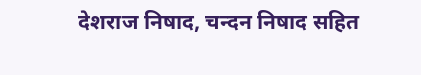देशराज निषाद, चन्दन निषाद सहित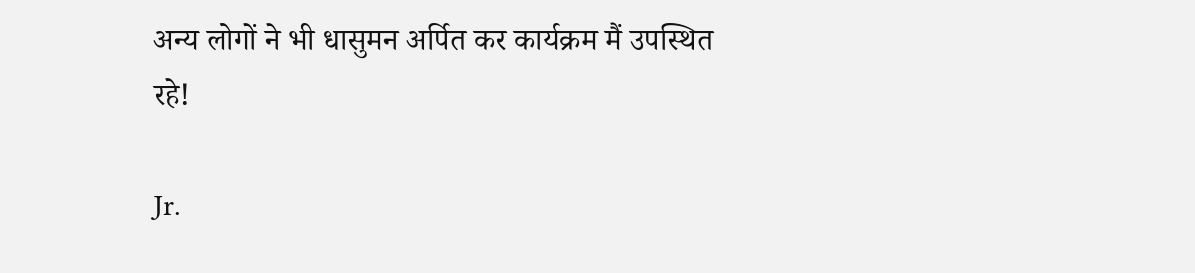अन्य लोगों ने भी धासुमन अर्पित कर कार्यक्रम मैं उपस्थित रहे!

Jr.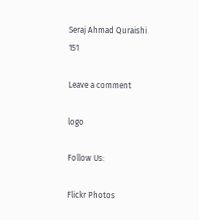Seraj Ahmad Quraishi
151

Leave a comment

logo

Follow Us:

Flickr Photos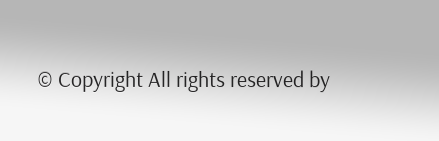© Copyright All rights reserved by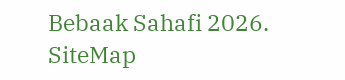Bebaak Sahafi 2026. SiteMap